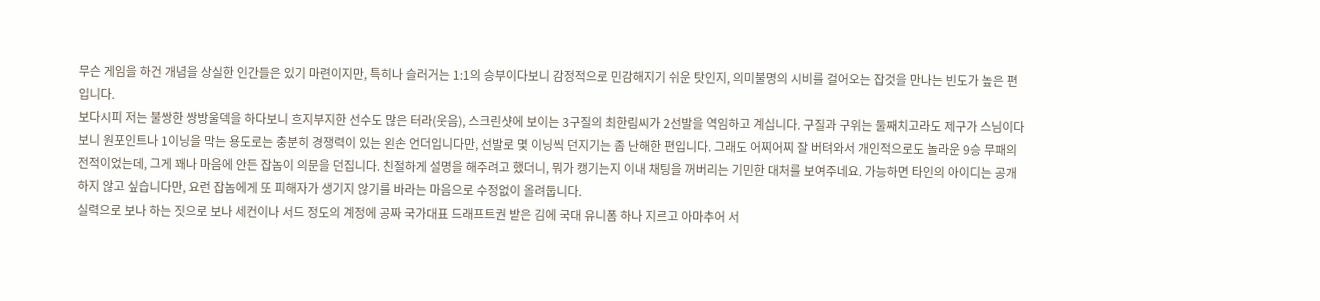무슨 게임을 하건 개념을 상실한 인간들은 있기 마련이지만, 특히나 슬러거는 1:1의 승부이다보니 감정적으로 민감해지기 쉬운 탓인지, 의미불명의 시비를 걸어오는 잡것을 만나는 빈도가 높은 편입니다.
보다시피 저는 불쌍한 쌍방울덱을 하다보니 흐지부지한 선수도 많은 터라(웃음), 스크린샷에 보이는 3구질의 최한림씨가 2선발을 역임하고 계십니다. 구질과 구위는 둘째치고라도 제구가 스님이다보니 원포인트나 1이닝을 막는 용도로는 충분히 경쟁력이 있는 왼손 언더입니다만, 선발로 몇 이닝씩 던지기는 좀 난해한 편입니다. 그래도 어찌어찌 잘 버텨와서 개인적으로도 놀라운 9승 무패의 전적이었는데, 그게 꽤나 마음에 안든 잡놈이 의문을 던집니다. 친절하게 설명을 해주려고 했더니, 뭐가 캥기는지 이내 채팅을 꺼버리는 기민한 대처를 보여주네요. 가능하면 타인의 아이디는 공개하지 않고 싶습니다만, 요런 잡놈에게 또 피해자가 생기지 않기를 바라는 마음으로 수정없이 올려둡니다.
실력으로 보나 하는 짓으로 보나 세컨이나 서드 정도의 계정에 공짜 국가대표 드래프트권 받은 김에 국대 유니폼 하나 지르고 아마추어 서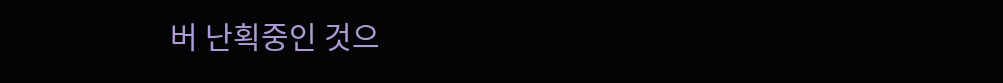버 난획중인 것으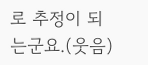로 추정이 되는군요.(웃음)